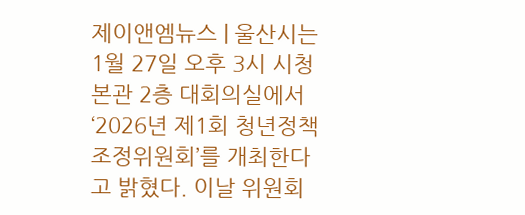제이앤엠뉴스 | 울산시는 1월 27일 오후 3시 시청 본관 2층 대회의실에서 ‘2026년 제1회 청년정책조정위원회’를 개최한다고 밝혔다. 이날 위원회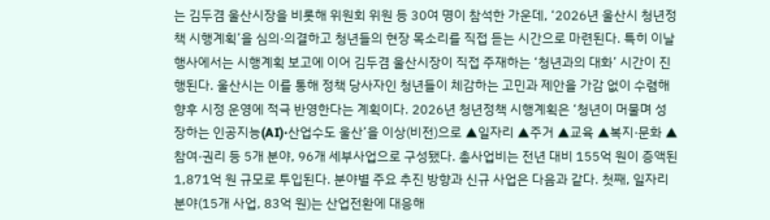는 김두겸 울산시장을 비롯해 위원회 위원 등 30여 명이 참석한 가운데, ‘2026년 울산시 청년정책 시행계획’을 심의·의결하고 청년들의 현장 목소리를 직접 듣는 시간으로 마련된다. 특히 이날 행사에서는 시행계획 보고에 이어 김두겸 울산시장이 직접 주재하는 ‘청년과의 대화’ 시간이 진행된다. 울산시는 이를 통해 정책 당사자인 청년들이 체감하는 고민과 제안을 가감 없이 수렴해 향후 시정 운영에 적극 반영한다는 계획이다. 2026년 청년정책 시행계획은 ‘청년이 머물며 성장하는 인공지능(AI)·산업수도 울산’을 이상(비전)으로 ▲일자리 ▲주거 ▲교육 ▲복지·문화 ▲참여·권리 등 5개 분야, 96개 세부사업으로 구성됐다. 총사업비는 전년 대비 155억 원이 증액된 1,871억 원 규모로 투입된다. 분야별 주요 추진 방향과 신규 사업은 다음과 같다. 첫째, 일자리 분야(15개 사업, 83억 원)는 산업전환에 대응해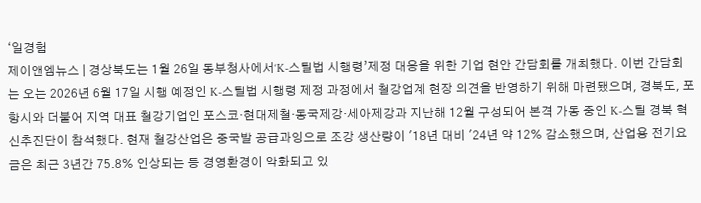‘일경험
제이앤엠뉴스 | 경상북도는 1월 26일 동부청사에서‘K-스틸법 시행령’제정 대응을 위한 기업 현안 간담회를 개최했다. 이번 간담회는 오는 2026년 6월 17일 시행 예정인 K-스틸법 시행령 제정 과정에서 철강업계 현장 의견을 반영하기 위해 마련됐으며, 경북도, 포항시와 더불어 지역 대표 철강기업인 포스코·현대제철·동국제강·세아제강과 지난해 12월 구성되어 본격 가동 중인 K-스틸 경북 혁신추진단이 참석했다. 현재 철강산업은 중국발 공급과잉으로 조강 생산량이 '18년 대비 '24년 약 12% 감소했으며, 산업용 전기요금은 최근 3년간 75.8% 인상되는 등 경영환경이 악화되고 있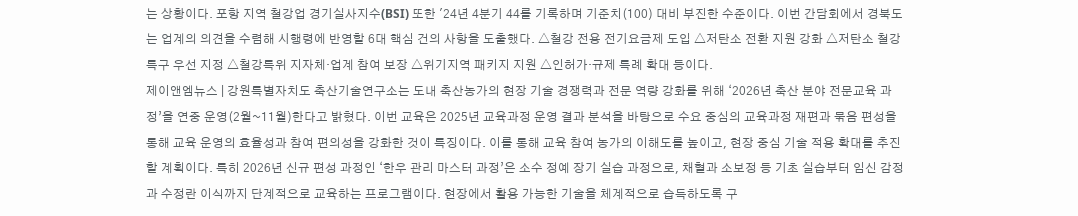는 상황이다. 포항 지역 철강업 경기실사지수(BSI) 또한 '24년 4분기 44를 기록하며 기준치(100) 대비 부진한 수준이다. 이번 간담회에서 경북도는 업계의 의견을 수렴해 시행령에 반영할 6대 핵심 건의 사항을 도출했다. △철강 전용 전기요금제 도입 △저탄소 전환 지원 강화 △저탄소 철강특구 우선 지정 △철강특위 지자체·업계 참여 보장 △위기지역 패키지 지원 △인허가·규제 특례 확대 등이다.
제이앤엠뉴스 | 강원특별자치도 축산기술연구소는 도내 축산농가의 현장 기술 경쟁력과 전문 역량 강화를 위해 ‘2026년 축산 분야 전문교육 과정’을 연중 운영(2월~11월)한다고 밝혔다. 이번 교육은 2025년 교육과정 운영 결과 분석을 바탕으로 수요 중심의 교육과정 재편과 묶음 편성을 통해 교육 운영의 효율성과 참여 편의성을 강화한 것이 특징이다. 이를 통해 교육 참여 농가의 이해도를 높이고, 현장 중심 기술 적용 확대를 추진할 계획이다. 특히 2026년 신규 편성 과정인 ‘한우 관리 마스터 과정’은 소수 정예 장기 실습 과정으로, 채혈과 소보정 등 기초 실습부터 임신 감정과 수정란 이식까지 단계적으로 교육하는 프로그램이다. 현장에서 활용 가능한 기술을 체계적으로 습득하도록 구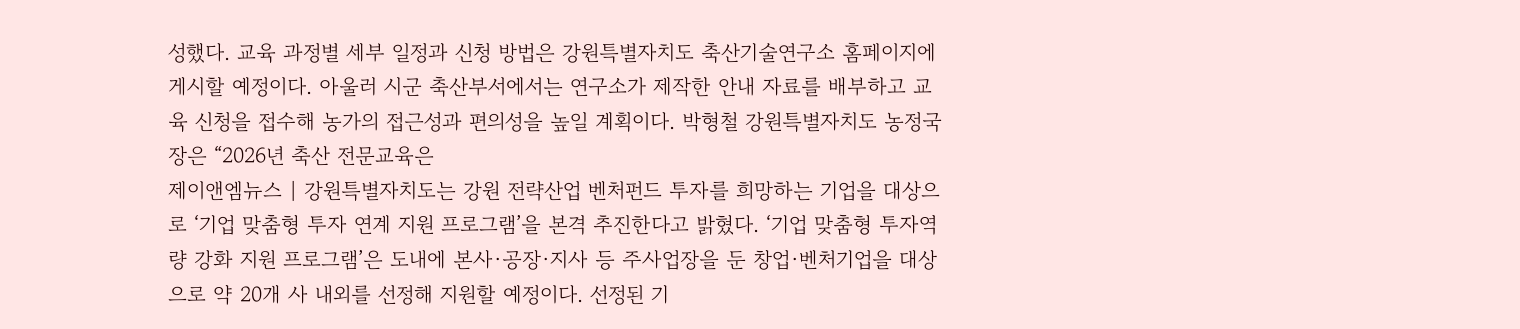성했다. 교육 과정별 세부 일정과 신청 방법은 강원특별자치도 축산기술연구소 홈페이지에 게시할 예정이다. 아울러 시군 축산부서에서는 연구소가 제작한 안내 자료를 배부하고 교육 신청을 접수해 농가의 접근성과 편의성을 높일 계획이다. 박형철 강원특별자치도 농정국장은 “2026년 축산 전문교육은
제이앤엠뉴스 | 강원특별자치도는 강원 전략산업 벤처펀드 투자를 희망하는 기업을 대상으로 ‘기업 맞춤형 투자 연계 지원 프로그램’을 본격 추진한다고 밝혔다. ‘기업 맞춤형 투자역량 강화 지원 프로그램’은 도내에 본사·공장·지사 등 주사업장을 둔 창업·벤처기업을 대상으로 약 20개 사 내외를 선정해 지원할 예정이다. 선정된 기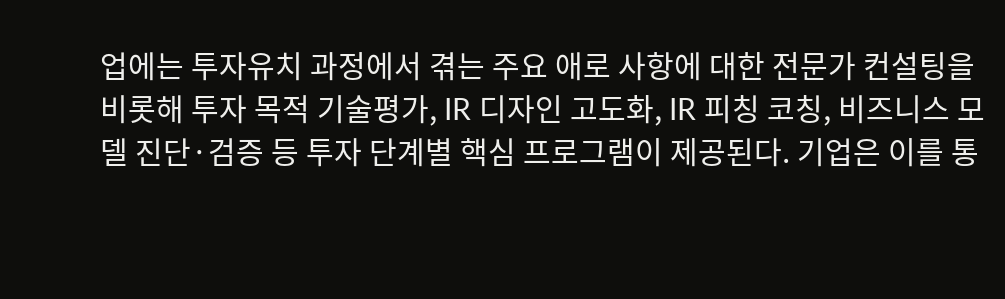업에는 투자유치 과정에서 겪는 주요 애로 사항에 대한 전문가 컨설팅을 비롯해 투자 목적 기술평가, IR 디자인 고도화, IR 피칭 코칭, 비즈니스 모델 진단·검증 등 투자 단계별 핵심 프로그램이 제공된다. 기업은 이를 통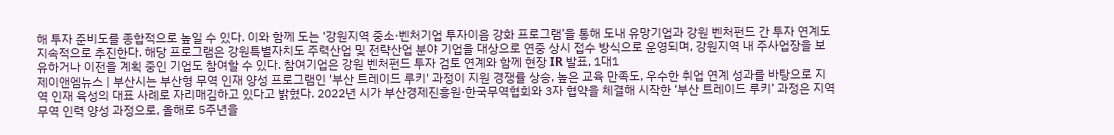해 투자 준비도를 종합적으로 높일 수 있다. 이와 함께 도는 ‘강원지역 중소·벤처기업 투자이음 강화 프로그램’을 통해 도내 유망기업과 강원 벤처펀드 간 투자 연계도 지속적으로 추진한다. 해당 프로그램은 강원특별자치도 주력산업 및 전략산업 분야 기업을 대상으로 연중 상시 접수 방식으로 운영되며, 강원지역 내 주사업장을 보유하거나 이전을 계획 중인 기업도 참여할 수 있다. 참여기업은 강원 벤처펀드 투자 검토 연계와 함께 현장 IR 발표, 1대1
제이앤엠뉴스 | 부산시는 부산형 무역 인재 양성 프로그램인 '부산 트레이드 루키' 과정이 지원 경쟁률 상승, 높은 교육 만족도, 우수한 취업 연계 성과를 바탕으로 지역 인재 육성의 대표 사례로 자리매김하고 있다고 밝혔다. 2022년 시가 부산경제진흥원·한국무역협회와 3자 협약을 체결해 시작한 ‘부산 트레이드 루키’ 과정은 지역 무역 인력 양성 과정으로, 올해로 5주년을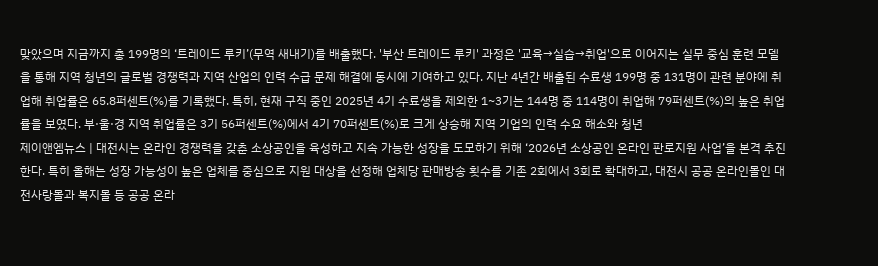맞았으며 지금까지 총 199명의 ‘트레이드 루키’(무역 새내기)를 배출했다. '부산 트레이드 루키' 과정은 '교육→실습→취업'으로 이어지는 실무 중심 훈련 모델을 통해 지역 청년의 글로벌 경쟁력과 지역 산업의 인력 수급 문제 해결에 동시에 기여하고 있다. 지난 4년간 배출된 수료생 199명 중 131명이 관련 분야에 취업해 취업률은 65.8퍼센트(%)를 기록했다. 특히, 현재 구직 중인 2025년 4기 수료생을 제외한 1~3기는 144명 중 114명이 취업해 79퍼센트(%)의 높은 취업률을 보였다. 부·울·경 지역 취업률은 3기 56퍼센트(%)에서 4기 70퍼센트(%)로 크게 상승해 지역 기업의 인력 수요 해소와 청년
제이앤엠뉴스 | 대전시는 온라인 경쟁력을 갖춘 소상공인을 육성하고 지속 가능한 성장을 도모하기 위해 ‘2026년 소상공인 온라인 판로지원 사업’을 본격 추진한다. 특히 올해는 성장 가능성이 높은 업체를 중심으로 지원 대상을 선정해 업체당 판매방송 횟수를 기존 2회에서 3회로 확대하고, 대전시 공공 온라인몰인 대전사랑몰과 복지몰 등 공공 온라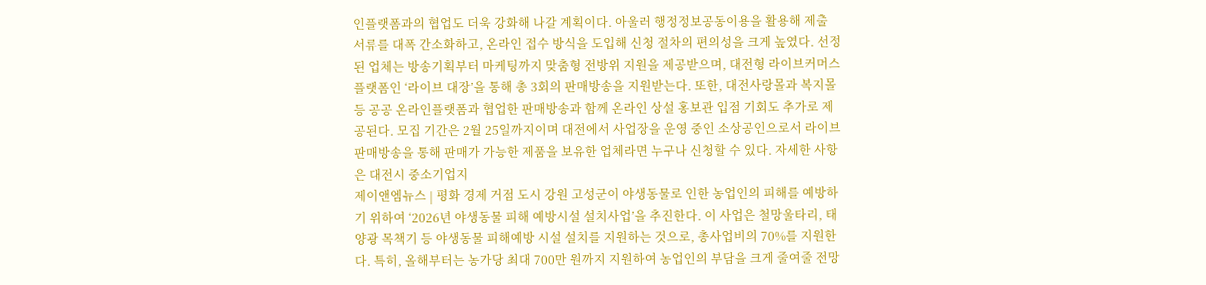인플랫폼과의 협업도 더욱 강화해 나갈 계획이다. 아울러 행정정보공동이용을 활용해 제출 서류를 대폭 간소화하고, 온라인 접수 방식을 도입해 신청 절차의 편의성을 크게 높였다. 선정된 업체는 방송기획부터 마케팅까지 맞춤형 전방위 지원을 제공받으며, 대전형 라이브커머스 플랫폼인 ‘라이브 대장’을 통해 총 3회의 판매방송을 지원받는다. 또한, 대전사랑몰과 복지몰 등 공공 온라인플랫폼과 협업한 판매방송과 함께 온라인 상설 홍보관 입점 기회도 추가로 제공된다. 모집 기간은 2월 25일까지이며 대전에서 사업장을 운영 중인 소상공인으로서 라이브 판매방송을 통해 판매가 가능한 제품을 보유한 업체라면 누구나 신청할 수 있다. 자세한 사항은 대전시 중소기업지
제이앤엠뉴스 | 평화 경제 거점 도시 강원 고성군이 야생동물로 인한 농업인의 피해를 예방하기 위하여 ‘2026년 야생동물 피해 예방시설 설치사업’을 추진한다. 이 사업은 철망울타리, 태양광 목책기 등 야생동물 피해예방 시설 설치를 지원하는 것으로, 총사업비의 70%를 지원한다. 특히, 올해부터는 농가당 최대 700만 원까지 지원하여 농업인의 부담을 크게 줄여줄 전망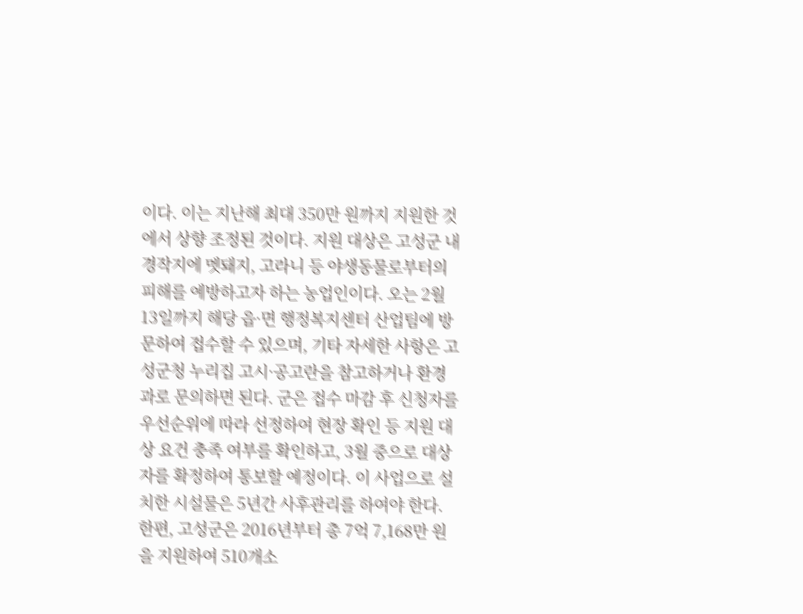이다. 이는 지난해 최대 350만 원까지 지원한 것에서 상향 조정된 것이다. 지원 대상은 고성군 내 경작지에 멧돼지, 고라니 등 야생동물로부터의 피해를 예방하고자 하는 농업인이다. 오는 2월 13일까지 해당 읍·면 행정복지센터 산업팀에 방문하여 접수할 수 있으며, 기타 자세한 사항은 고성군청 누리집 고시·공고란을 참고하거나 환경과로 문의하면 된다. 군은 접수 마감 후 신청자를 우선순위에 따라 선정하여 현장 확인 등 지원 대상 요건 충족 여부를 확인하고, 3월 중으로 대상자를 확정하여 통보할 예정이다. 이 사업으로 설치한 시설물은 5년간 사후관리를 하여야 한다. 한편, 고성군은 2016년부터 총 7억 7,168만 원을 지원하여 510개소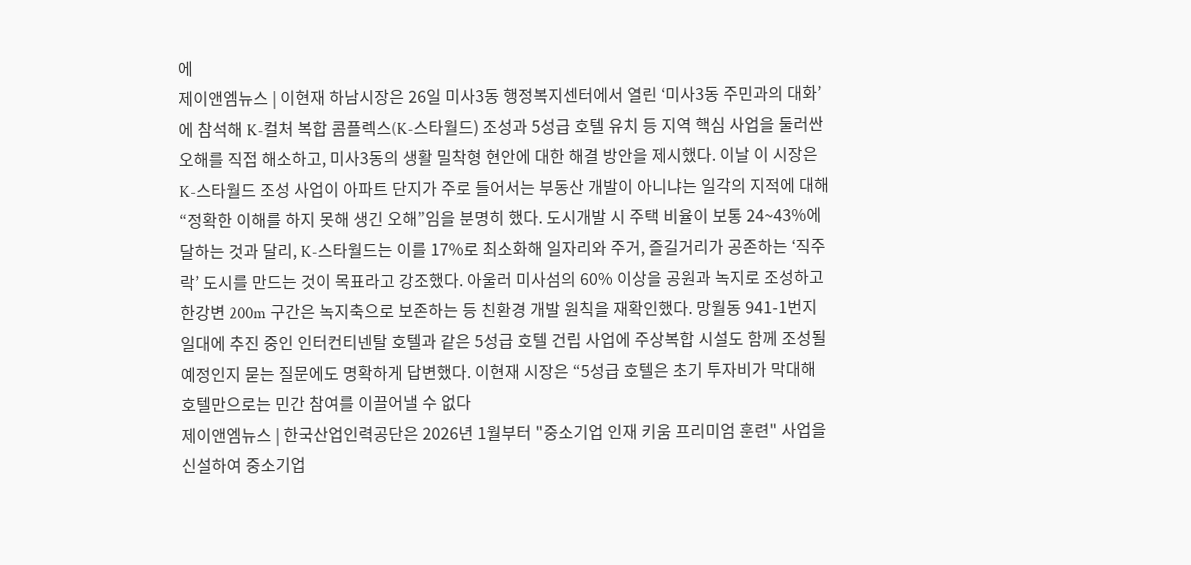에
제이앤엠뉴스 | 이현재 하남시장은 26일 미사3동 행정복지센터에서 열린 ‘미사3동 주민과의 대화’에 참석해 K-컬처 복합 콤플렉스(K-스타월드) 조성과 5성급 호텔 유치 등 지역 핵심 사업을 둘러싼 오해를 직접 해소하고, 미사3동의 생활 밀착형 현안에 대한 해결 방안을 제시했다. 이날 이 시장은 K-스타월드 조성 사업이 아파트 단지가 주로 들어서는 부동산 개발이 아니냐는 일각의 지적에 대해 “정확한 이해를 하지 못해 생긴 오해”임을 분명히 했다. 도시개발 시 주택 비율이 보통 24~43%에 달하는 것과 달리, K-스타월드는 이를 17%로 최소화해 일자리와 주거, 즐길거리가 공존하는 ‘직주락’ 도시를 만드는 것이 목표라고 강조했다. 아울러 미사섬의 60% 이상을 공원과 녹지로 조성하고 한강변 200m 구간은 녹지축으로 보존하는 등 친환경 개발 원칙을 재확인했다. 망월동 941-1번지 일대에 추진 중인 인터컨티넨탈 호텔과 같은 5성급 호텔 건립 사업에 주상복합 시설도 함께 조성될 예정인지 묻는 질문에도 명확하게 답변했다. 이현재 시장은 “5성급 호텔은 초기 투자비가 막대해 호텔만으로는 민간 참여를 이끌어낼 수 없다
제이앤엠뉴스 | 한국산업인력공단은 2026년 1월부터 "중소기업 인재 키움 프리미엄 훈련" 사업을 신설하여 중소기업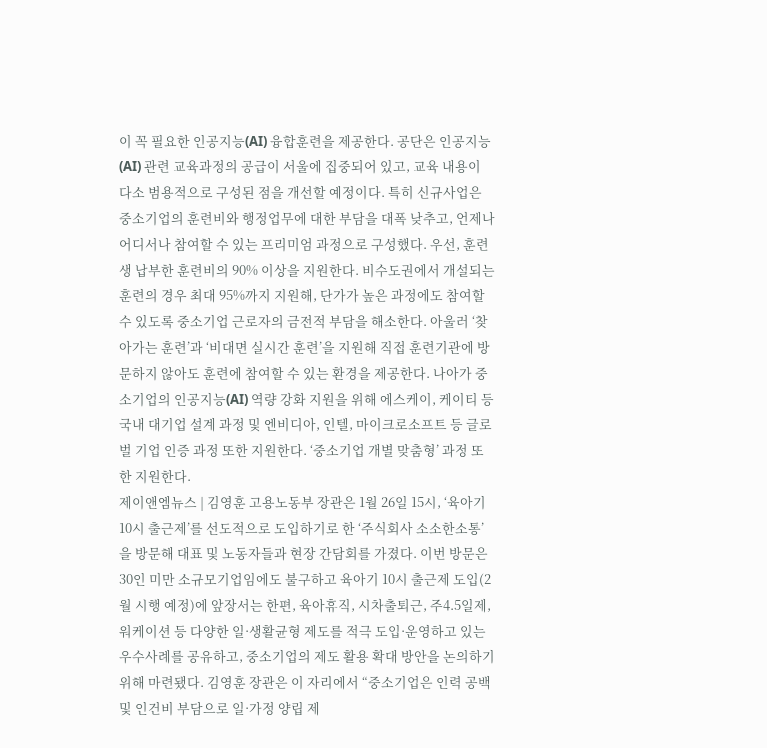이 꼭 필요한 인공지능(AI) 융합훈련을 제공한다. 공단은 인공지능(AI) 관련 교육과정의 공급이 서울에 집중되어 있고, 교육 내용이 다소 범용적으로 구성된 점을 개선할 예정이다. 특히 신규사업은 중소기업의 훈련비와 행정업무에 대한 부담을 대폭 낮추고, 언제나 어디서나 참여할 수 있는 프리미엄 과정으로 구성했다. 우선, 훈련생 납부한 훈련비의 90% 이상을 지원한다. 비수도권에서 개설되는 훈련의 경우 최대 95%까지 지원해, 단가가 높은 과정에도 참여할 수 있도록 중소기업 근로자의 금전적 부담을 해소한다. 아울러 ‘찾아가는 훈련’과 ‘비대면 실시간 훈련’을 지원해 직접 훈련기관에 방문하지 않아도 훈련에 참여할 수 있는 환경을 제공한다. 나아가 중소기업의 인공지능(AI) 역량 강화 지원을 위해 에스케이, 케이티 등 국내 대기업 설계 과정 및 엔비디아, 인텔, 마이크로소프트 등 글로벌 기업 인증 과정 또한 지원한다. ‘중소기업 개별 맞춤형’ 과정 또한 지원한다.
제이앤엠뉴스 | 김영훈 고용노동부 장관은 1월 26일 15시, ‘육아기 10시 출근제’를 선도적으로 도입하기로 한 ‘주식회사 소소한소통’을 방문해 대표 및 노동자들과 현장 간담회를 가졌다. 이번 방문은 30인 미만 소규모기업임에도 불구하고 육아기 10시 출근제 도입(2월 시행 예정)에 앞장서는 한편, 육아휴직, 시차출퇴근, 주4.5일제, 워케이션 등 다양한 일·생활균형 제도를 적극 도입·운영하고 있는 우수사례를 공유하고, 중소기업의 제도 활용 확대 방안을 논의하기 위해 마련됐다. 김영훈 장관은 이 자리에서 “중소기업은 인력 공백 및 인건비 부담으로 일·가정 양립 제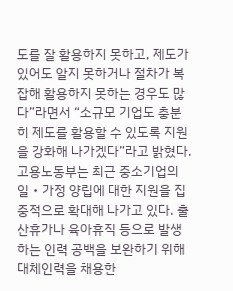도를 잘 활용하지 못하고, 제도가 있어도 알지 못하거나 절차가 복잡해 활용하지 못하는 경우도 많다”라면서 “소규모 기업도 충분히 제도를 활용할 수 있도록 지원을 강화해 나가겠다”라고 밝혔다. 고용노동부는 최근 중소기업의 일‧가정 양립에 대한 지원을 집중적으로 확대해 나가고 있다. 출산휴가나 육아휴직 등으로 발생하는 인력 공백을 보완하기 위해 대체인력을 채용한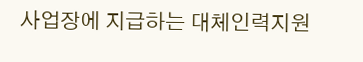사업장에 지급하는 대체인력지원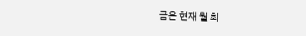금은 현재 월 최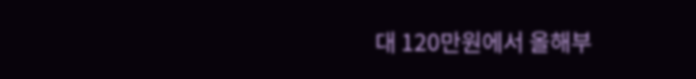대 120만원에서 올해부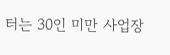터는 30인 미만 사업장